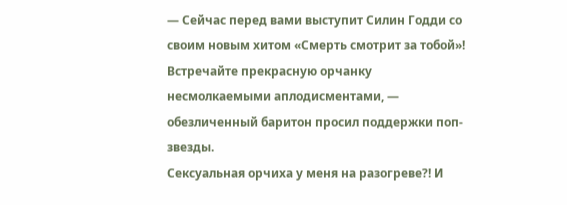— Сейчас перед вами выступит Силин Годди со своим новым хитом «Смерть смотрит за тобой»! Встречайте прекрасную орчанку несмолкаемыми аплодисментами, — обезличенный баритон просил поддержки поп-звезды.
Сексуальная орчиха у меня на разогреве?! И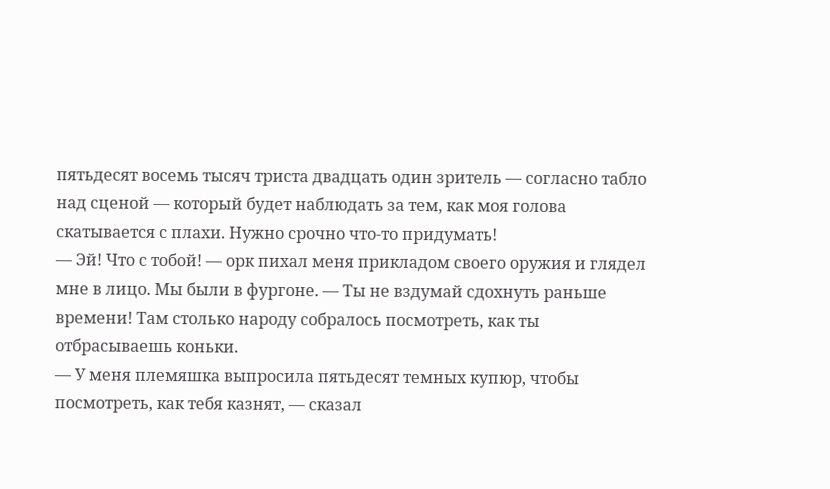пятьдесят восемь тысяч триста двадцать один зритель — согласно табло над сценой — который будет наблюдать за тем, как моя голова скатывается с плахи. Нужно срочно что-то придумать!
— Эй! Что с тобой! — орк пихал меня прикладом своего оружия и глядел мне в лицо. Мы были в фургоне. — Ты не вздумай сдохнуть раньше времени! Там столько народу собралось посмотреть, как ты отбрасываешь коньки.
— У меня племяшка выпросила пятьдесят темных купюр, чтобы посмотреть, как тебя казнят, — сказал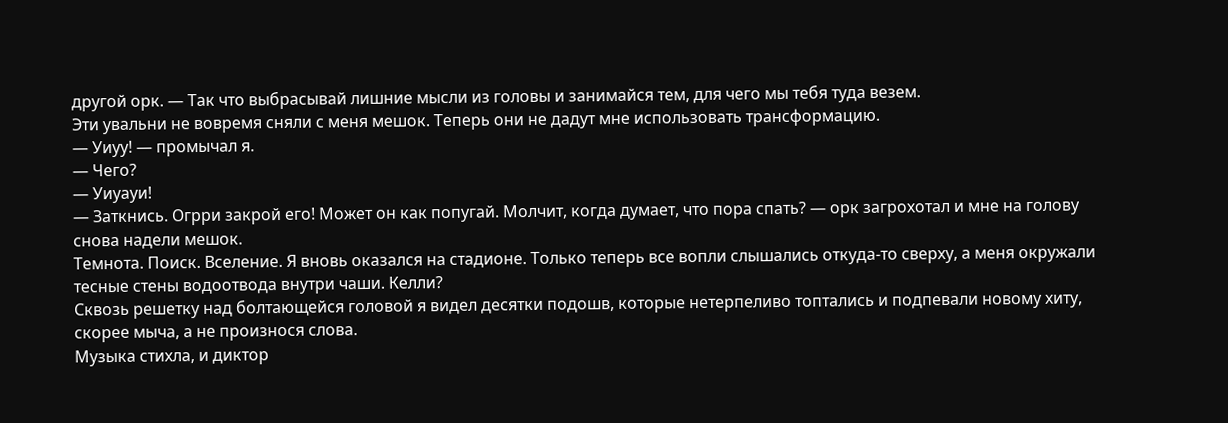другой орк. — Так что выбрасывай лишние мысли из головы и занимайся тем, для чего мы тебя туда везем.
Эти увальни не вовремя сняли с меня мешок. Теперь они не дадут мне использовать трансформацию.
— Уиуу! — промычал я.
— Чего?
— Уиуауи!
— Заткнись. Огрри закрой его! Может он как попугай. Молчит, когда думает, что пора спать? — орк загрохотал и мне на голову снова надели мешок.
Темнота. Поиск. Вселение. Я вновь оказался на стадионе. Только теперь все вопли слышались откуда-то сверху, а меня окружали тесные стены водоотвода внутри чаши. Келли?
Сквозь решетку над болтающейся головой я видел десятки подошв, которые нетерпеливо топтались и подпевали новому хиту, скорее мыча, а не произнося слова.
Музыка стихла, и диктор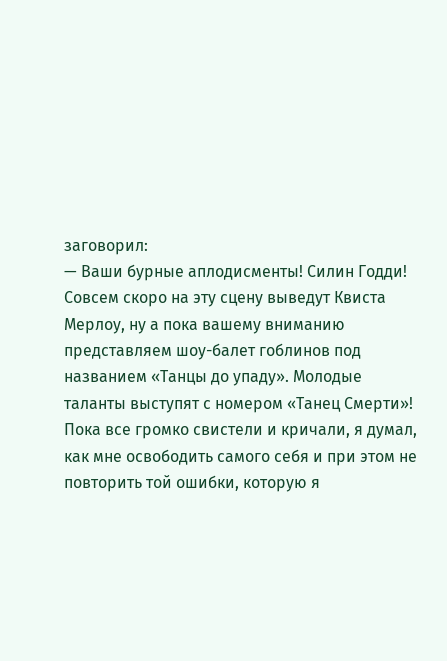заговорил:
— Ваши бурные аплодисменты! Силин Годди! Совсем скоро на эту сцену выведут Квиста Мерлоу, ну а пока вашему вниманию представляем шоу-балет гоблинов под названием «Танцы до упаду». Молодые таланты выступят с номером «Танец Смерти»!
Пока все громко свистели и кричали, я думал, как мне освободить самого себя и при этом не повторить той ошибки, которую я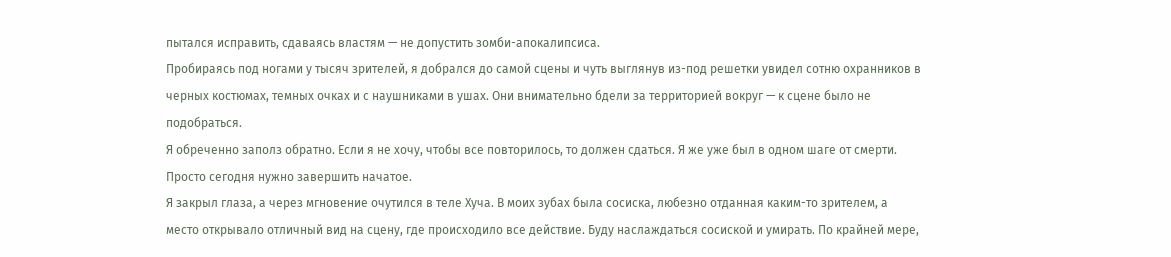пытался исправить, сдаваясь властям — не допустить зомби-апокалипсиса.
Пробираясь под ногами у тысяч зрителей, я добрался до самой сцены и чуть выглянув из-под решетки увидел сотню охранников в черных костюмах, темных очках и с наушниками в ушах. Они внимательно бдели за территорией вокруг — к сцене было не подобраться.
Я обреченно заполз обратно. Если я не хочу, чтобы все повторилось, то должен сдаться. Я же уже был в одном шаге от смерти. Просто сегодня нужно завершить начатое.
Я закрыл глаза, а через мгновение очутился в теле Хуча. В моих зубах была сосиска, любезно отданная каким-то зрителем, а место открывало отличный вид на сцену, где происходило все действие. Буду наслаждаться сосиской и умирать. По крайней мере,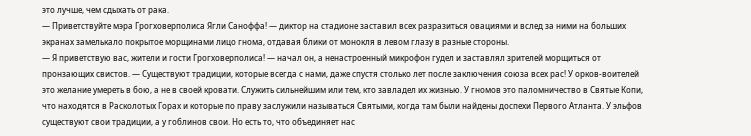это лучше, чем сдыхать от рака.
— Приветствуйте мэра Грогховерполиса Ягли Саноффа! — диктор на стадионе заставил всех разразиться овациями и вслед за ними на больших экранах замелькало покрытое морщинами лицо гнома, отдавая блики от монокля в левом глазу в разные стороны.
— Я приветствую вас, жители и гости Грогховерполиса! — начал он, а ненастроенный микрофон гудел и заставлял зрителей морщиться от пронзающих свистов. — Существуют традиции, которые всегда с нами, даже спустя столько лет после заключения союза всех рас! У орков-воителей это желание умереть в бою, а не в своей кровати. Служить сильнейшим или тем, кто завладел их жизнью. У гномов это паломничество в Святые Копи, что находятся в Расколотых Горах и которые по праву заслужили называться Святыми, когда там были найдены доспехи Первого Атланта. У эльфов существуют свои традиции, а у гоблинов свои. Но есть то, что объединяет нас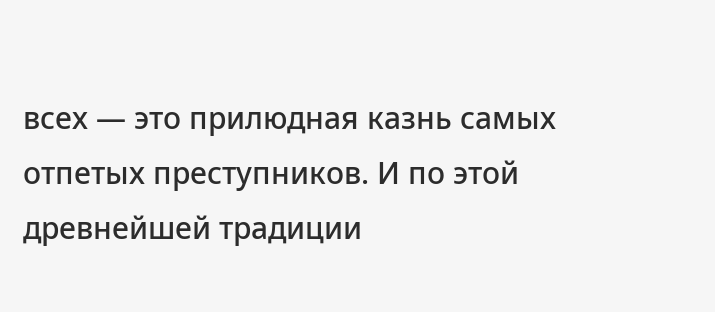всех — это прилюдная казнь самых отпетых преступников. И по этой древнейшей традиции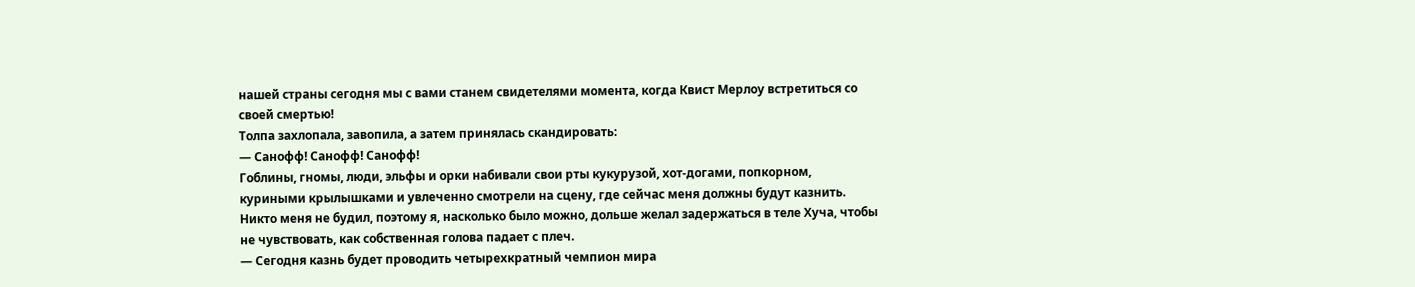нашей страны сегодня мы с вами станем свидетелями момента, когда Квист Мерлоу встретиться со своей смертью!
Толпа захлопала, завопила, а затем принялась скандировать:
— Санофф! Санофф! Санофф!
Гоблины, гномы, люди, эльфы и орки набивали свои рты кукурузой, хот-догами, попкорном, куриными крылышками и увлеченно смотрели на сцену, где сейчас меня должны будут казнить. Никто меня не будил, поэтому я, насколько было можно, дольше желал задержаться в теле Хуча, чтобы не чувствовать, как собственная голова падает с плеч.
— Сегодня казнь будет проводить четырехкратный чемпион мира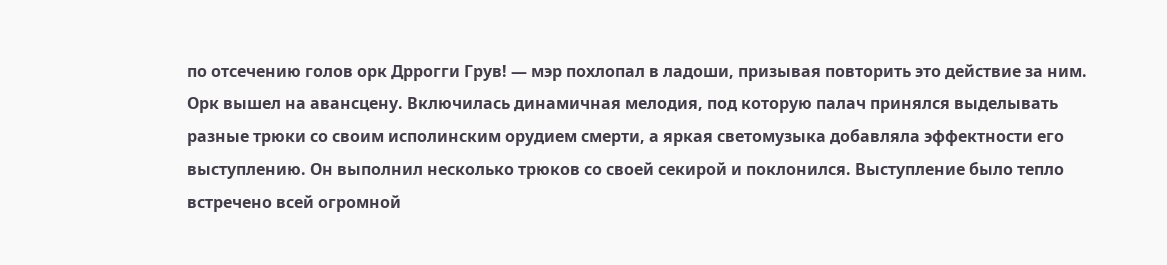по отсечению голов орк Дррогги Грув! — мэр похлопал в ладоши, призывая повторить это действие за ним.
Орк вышел на авансцену. Включилась динамичная мелодия, под которую палач принялся выделывать разные трюки со своим исполинским орудием смерти, а яркая светомузыка добавляла эффектности его выступлению. Он выполнил несколько трюков со своей секирой и поклонился. Выступление было тепло встречено всей огромной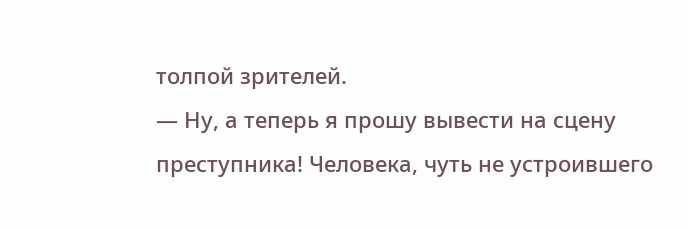толпой зрителей.
— Ну, а теперь я прошу вывести на сцену преступника! Человека, чуть не устроившего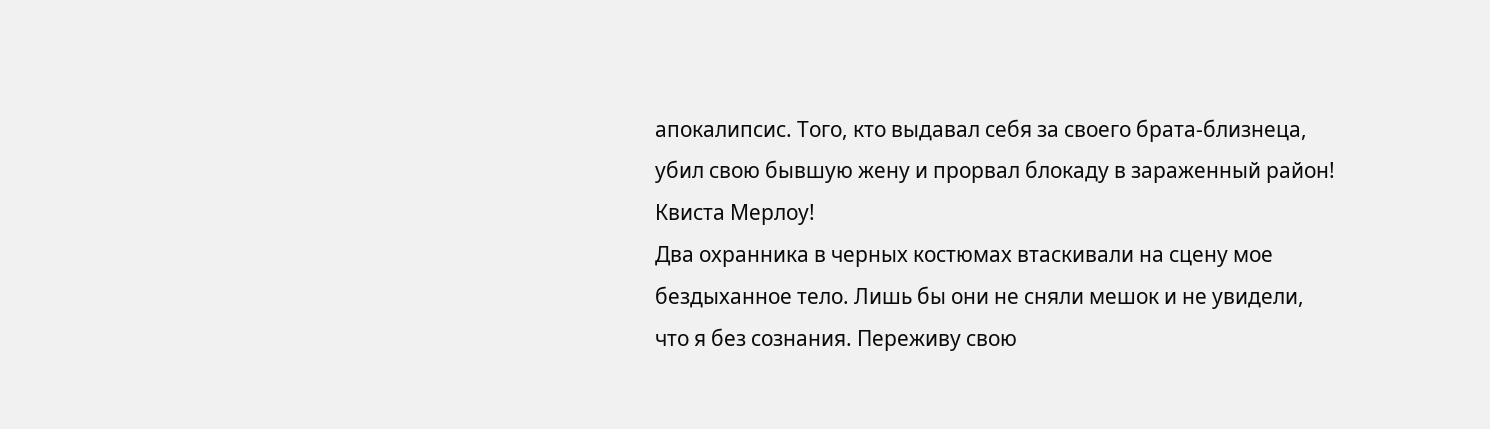апокалипсис. Того, кто выдавал себя за своего брата-близнеца, убил свою бывшую жену и прорвал блокаду в зараженный район! Квиста Мерлоу!
Два охранника в черных костюмах втаскивали на сцену мое бездыханное тело. Лишь бы они не сняли мешок и не увидели, что я без сознания. Переживу свою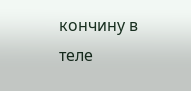кончину в теле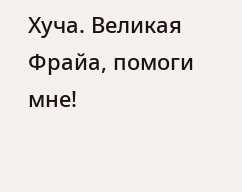Хуча. Великая Фрайа, помоги мне!